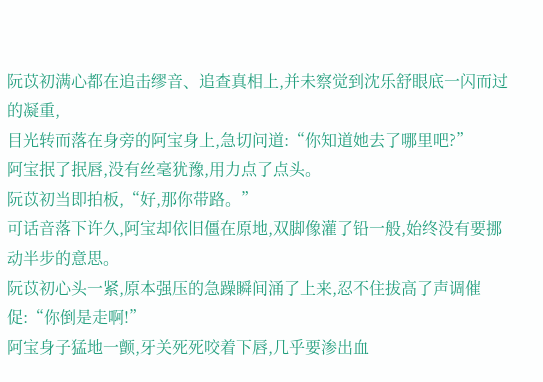阮苡初满心都在追击缪音、追查真相上,并未察觉到沈乐舒眼底一闪而过的凝重,
目光转而落在身旁的阿宝身上,急切问道:“你知道她去了哪里吧?”
阿宝抿了抿唇,没有丝毫犹豫,用力点了点头。
阮苡初当即拍板,“好,那你带路。”
可话音落下许久,阿宝却依旧僵在原地,双脚像灌了铅一般,始终没有要挪动半步的意思。
阮苡初心头一紧,原本强压的急躁瞬间涌了上来,忍不住拔高了声调催促:“你倒是走啊!”
阿宝身子猛地一颤,牙关死死咬着下唇,几乎要渗出血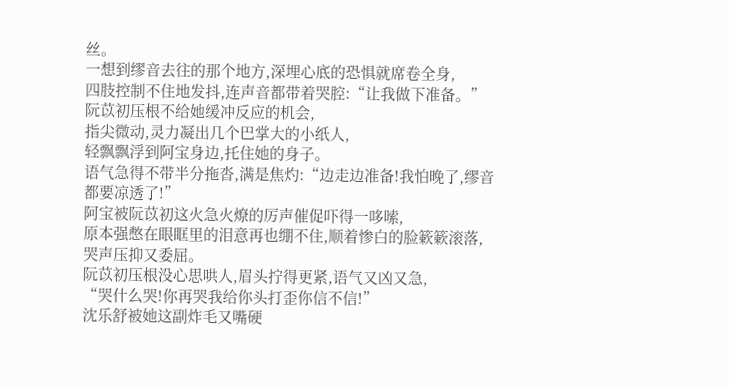丝。
一想到缪音去往的那个地方,深埋心底的恐惧就席卷全身,
四肢控制不住地发抖,连声音都带着哭腔:“让我做下准备。”
阮苡初压根不给她缓冲反应的机会,
指尖微动,灵力凝出几个巴掌大的小纸人,
轻飘飘浮到阿宝身边,托住她的身子。
语气急得不带半分拖沓,满是焦灼:“边走边准备!我怕晚了,缪音都要凉透了!”
阿宝被阮苡初这火急火燎的厉声催促吓得一哆嗦,
原本强憋在眼眶里的泪意再也绷不住,顺着惨白的脸簌簌滚落,哭声压抑又委屈。
阮苡初压根没心思哄人,眉头拧得更紧,语气又凶又急,
“哭什么哭!你再哭我给你头打歪你信不信!”
沈乐舒被她这副炸毛又嘴硬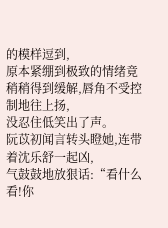的模样逗到,
原本紧绷到极致的情绪竟稍稍得到缓解,唇角不受控制地往上扬,
没忍住低笑出了声。
阮苡初闻言转头瞪她,连带着沈乐舒一起凶,
气鼓鼓地放狠话:“看什么看!你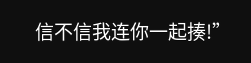信不信我连你一起揍!”